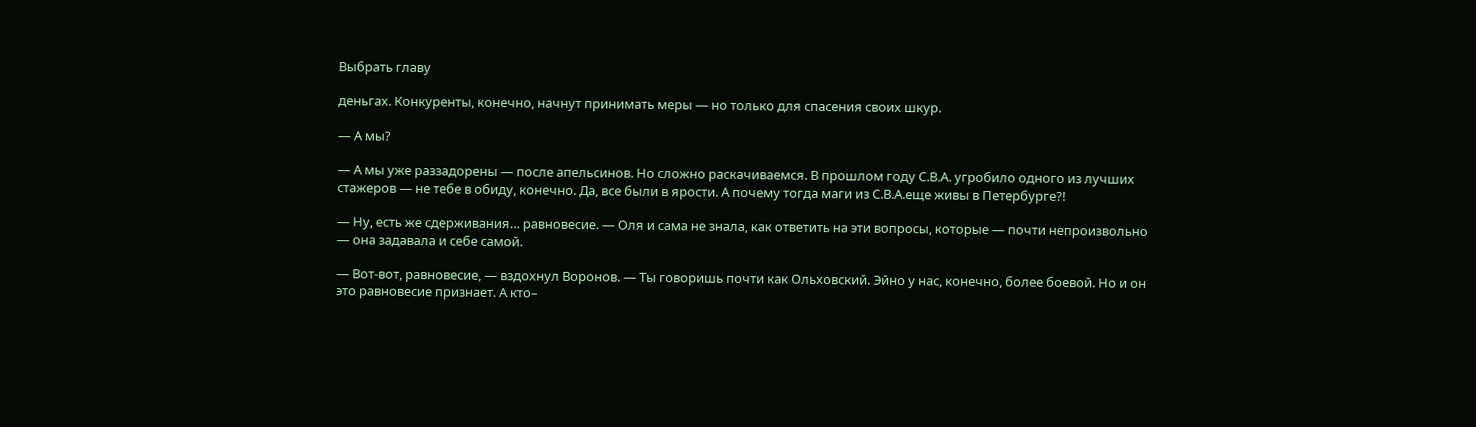Выбрать главу

деньгах. Конкуренты, конечно, начнут принимать меры — но только для спасения своих шкур.

— А мы?

— А мы уже раззадорены — после апельсинов. Но сложно раскачиваемся. В прошлом году С.В.А. угробило одного из лучших стажеров — не тебе в обиду, конечно. Да, все были в ярости. А почему тогда маги из С.В.А.еще живы в Петербурге?!

— Ну, есть же сдерживания… равновесие. — Оля и сама не знала, как ответить на эти вопросы, которые — почти непроизвольно — она задавала и себе самой.

— Вот-вот, равновесие, — вздохнул Воронов. — Ты говоришь почти как Ольховский. Эйно у нас, конечно, более боевой. Но и он это равновесие признает. А кто–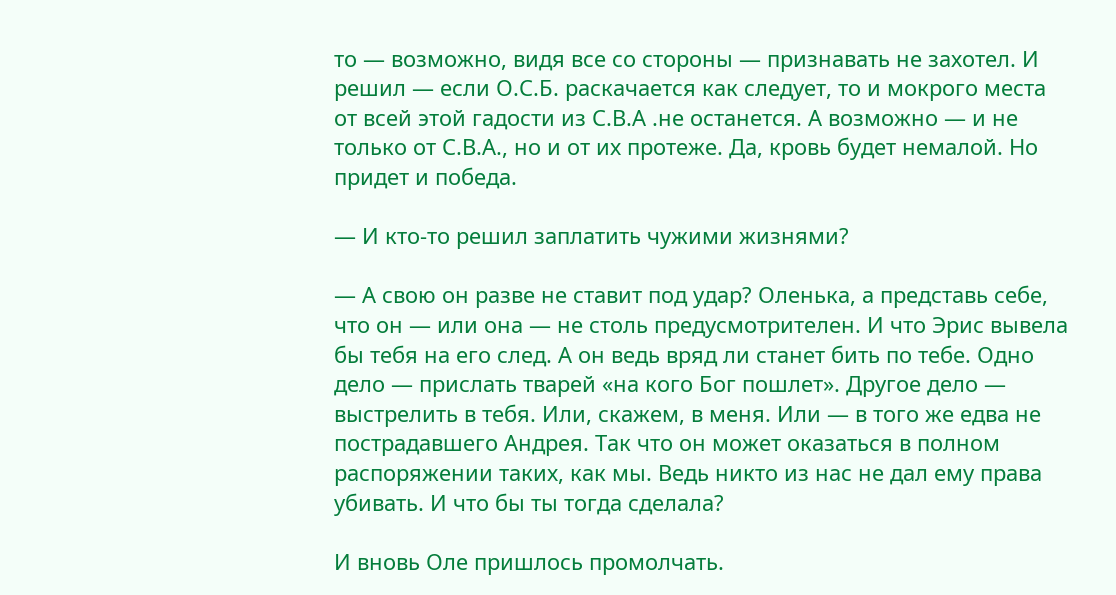то — возможно, видя все со стороны — признавать не захотел. И решил — если О.С.Б. раскачается как следует, то и мокрого места от всей этой гадости из С.В.А .не останется. А возможно — и не только от С.В.А., но и от их протеже. Да, кровь будет немалой. Но придет и победа.

— И кто-то решил заплатить чужими жизнями?

— А свою он разве не ставит под удар? Оленька, а представь себе, что он — или она — не столь предусмотрителен. И что Эрис вывела бы тебя на его след. А он ведь вряд ли станет бить по тебе. Одно дело — прислать тварей «на кого Бог пошлет». Другое дело — выстрелить в тебя. Или, скажем, в меня. Или — в того же едва не пострадавшего Андрея. Так что он может оказаться в полном распоряжении таких, как мы. Ведь никто из нас не дал ему права убивать. И что бы ты тогда сделала?

И вновь Оле пришлось промолчать.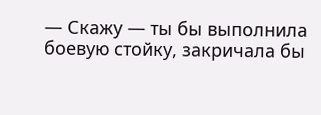— Скажу — ты бы выполнила боевую стойку, закричала бы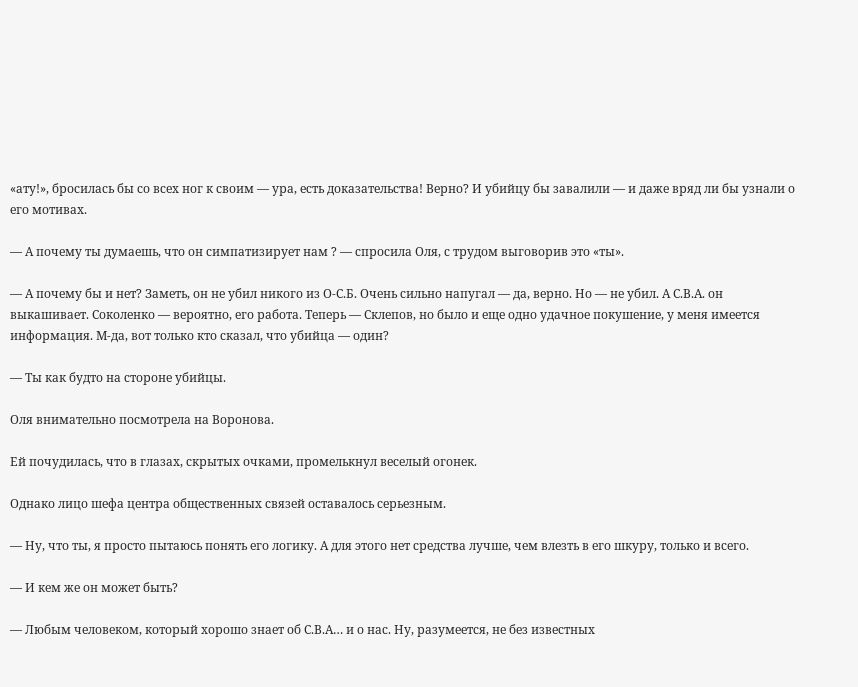«ату!», бросилась бы со всех ног к своим — ура, есть доказательства! Верно? И убийцу бы завалили — и даже вряд ли бы узнали о его мотивах.

— А почему ты думаешь, что он симпатизирует нам ? — спросила Оля, с трудом выговорив это «ты».

— А почему бы и нет? Заметь, он не убил никого из О-С.Б. Очень сильно напугал — да, верно. Но — не убил. А С.В.А. он выкашивает. Соколенко — вероятно, его работа. Теперь — Склепов, но было и еще одно удачное покушение, у меня имеется информация. М-да, вот только кто сказал, что убийца — один?

— Ты как будто на стороне убийцы.

Оля внимательно посмотрела на Воронова.

Ей почудилась, что в глазах, скрытых очками, промелькнул веселый огонек.

Однако лицо шефа центра общественных связей оставалось серьезным.

— Ну, что ты, я просто пытаюсь понять его логику. А для этого нет средства лучше, чем влезть в его шкуру, только и всего.

— И кем же он может быть?

— Любым человеком, который хорошо знает об С.В.А… и о нас. Ну, разумеется, не без известных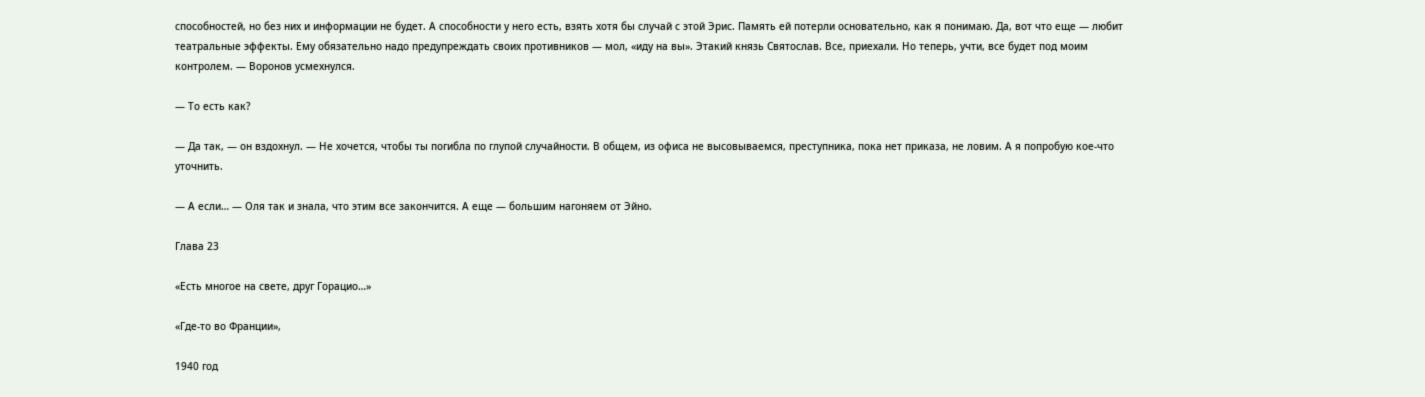способностей, но без них и информации не будет. А способности у него есть, взять хотя бы случай с этой Эрис. Память ей потерли основательно, как я понимаю. Да, вот что еще — любит театральные эффекты. Ему обязательно надо предупреждать своих противников — мол, «иду на вы». Этакий князь Святослав. Все, приехали. Но теперь, учти, все будет под моим контролем. — Воронов усмехнулся.

— То есть как?

— Да так, — он вздохнул. — Не хочется, чтобы ты погибла по глупой случайности. В общем, из офиса не высовываемся, преступника, пока нет приказа, не ловим. А я попробую кое-что уточнить.

— А если… — Оля так и знала, что этим все закончится. А еще — большим нагоняем от Эйно.

Глава 23

«Есть многое на свете, друг Горацио…»

«Где-то во Франции»,

1940 год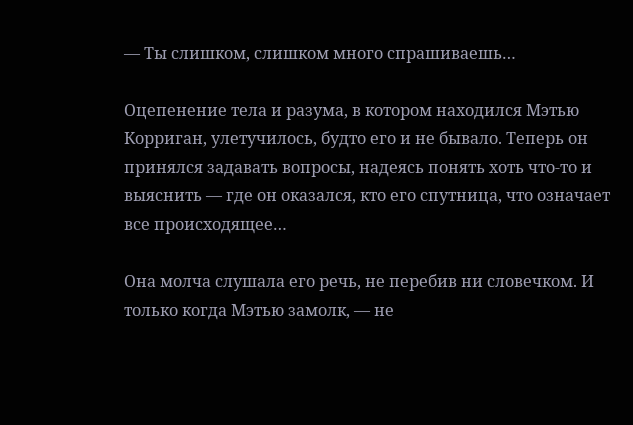— Ты слишком, слишком много спрашиваешь…

Оцепенение тела и разума, в котором находился Мэтью Корриган, улетучилось, будто его и не бывало. Теперь он принялся задавать вопросы, надеясь понять хоть что-то и выяснить — где он оказался, кто его спутница, что означает все происходящее…

Она молча слушала его речь, не перебив ни словечком. И только когда Мэтью замолк, — не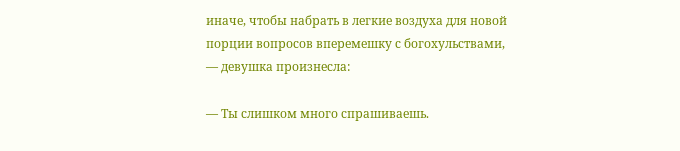иначе, чтобы набрать в легкие воздуха для новой порции вопросов вперемешку с богохульствами, — девушка произнесла:

— Ты слишком много спрашиваешь.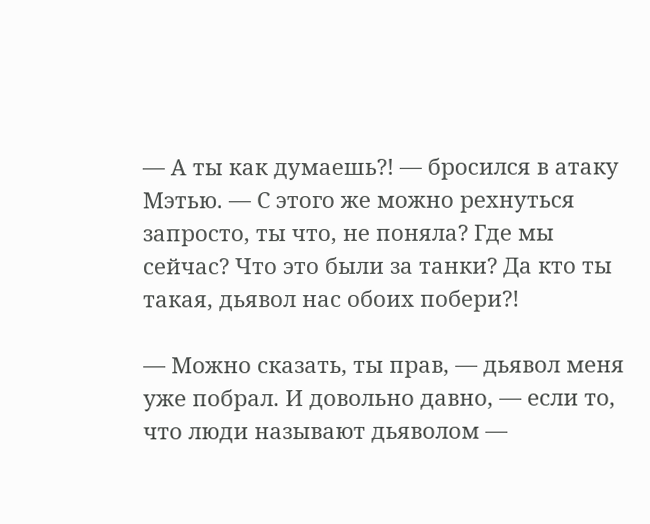— А ты как думаешь?! — бросился в атаку Мэтью. — С этого же можно рехнуться запросто, ты что, не поняла? Где мы сейчас? Что это были за танки? Да кто ты такая, дьявол нас обоих побери?!

— Можно сказать, ты прав, — дьявол меня уже побрал. И довольно давно, — если то, что люди называют дьяволом —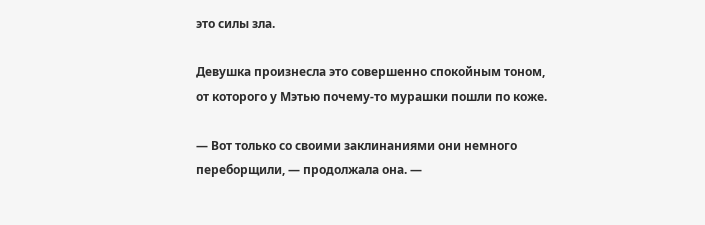это силы зла.

Девушка произнесла это совершенно спокойным тоном, от которого у Мэтью почему-то мурашки пошли по коже.

— Вот только со своими заклинаниями они немного переборщили, — продолжала она. —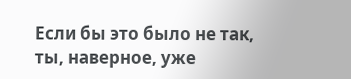Если бы это было не так, ты, наверное, уже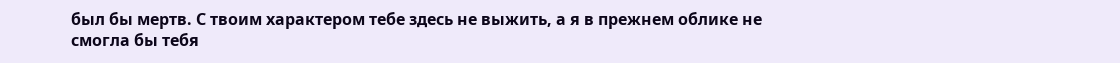был бы мертв. С твоим характером тебе здесь не выжить, а я в прежнем облике не смогла бы тебя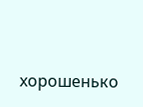хорошенько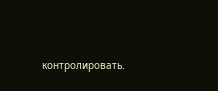контролировать.